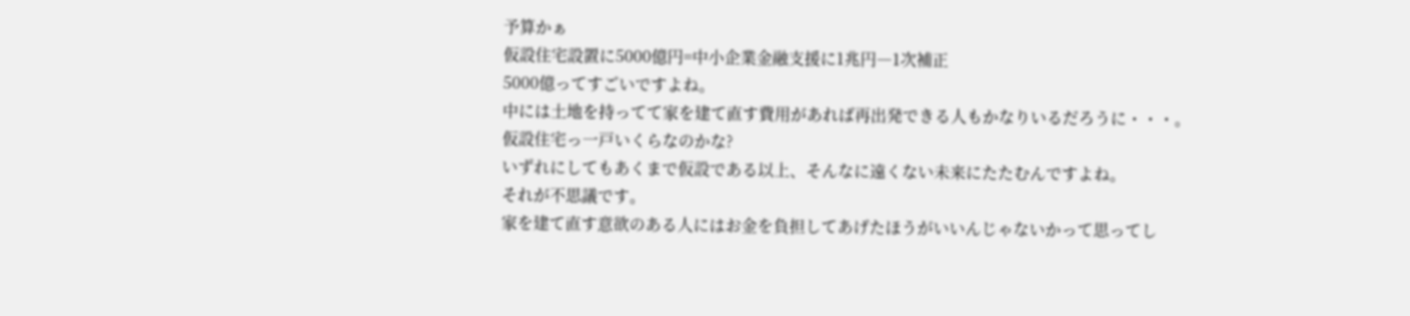予算かぁ
仮設住宅設置に5000億円=中小企業金融支援に1兆円―1次補正
5000億ってすごいですよね。
中には土地を持ってて家を建て直す費用があれば再出発できる人もかなりいるだろうに・・・。
仮設住宅っ一戸いくらなのかな?
いずれにしてもあくまで仮設である以上、そんなに遠くない未来にたたむんですよね。
それが不思議です。
家を建て直す意欲のある人にはお金を負担してあげたほうがいいんじゃないかって思ってし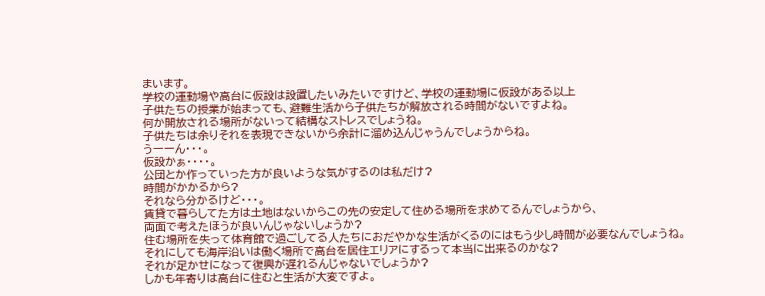まいます。
学校の運動場や高台に仮設は設置したいみたいですけど、学校の運動場に仮設がある以上
子供たちの授業が始まっても、避難生活から子供たちが解放される時間がないですよね。
何か開放される場所がないって結構なストレスでしょうね。
子供たちは余りそれを表現できないから余計に溜め込んじゃうんでしょうからね。
うーーん・・・。
仮設かぁ・・・・。
公団とか作っていった方が良いような気がするのは私だけ?
時間がかかるから?
それなら分かるけど・・・。
賃貸で暮らしてた方は土地はないからこの先の安定して住める場所を求めてるんでしょうから、
両面で考えたほうが良いんじゃないしょうか?
住む場所を失って体育館で過ごしてる人たちにおだやかな生活がくるのにはもう少し時間が必要なんでしょうね。
それにしても海岸沿いは働く場所で高台を居住エリアにするって本当に出来るのかな?
それが足かせになって復興が遅れるんじゃないでしょうか?
しかも年寄りは高台に住むと生活が大変ですよ。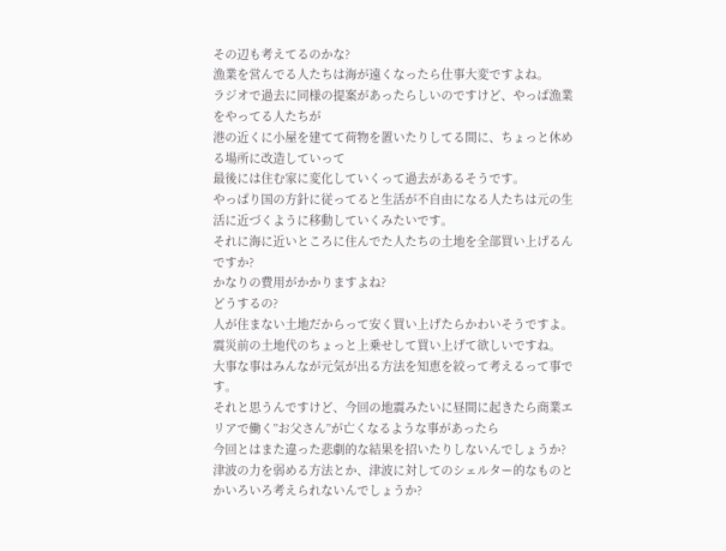その辺も考えてるのかな?
漁業を営んでる人たちは海が遠くなったら仕事大変ですよね。
ラジオで過去に同様の提案があったらしいのですけど、やっぱ漁業をやってる人たちが
港の近くに小屋を建てて荷物を置いたりしてる間に、ちょっと休める場所に改造していって
最後には住む家に変化していくって過去があるそうです。
やっぱり国の方針に従ってると生活が不自由になる人たちは元の生活に近づくように移動していくみたいです。
それに海に近いところに住んでた人たちの土地を全部買い上げるんですか?
かなりの費用がかかりますよね?
どうするの?
人が住まない土地だからって安く買い上げたらかわいそうですよ。
震災前の土地代のちょっと上乗せして買い上げて欲しいですね。
大事な事はみんなが元気が出る方法を知恵を絞って考えるって事です。
それと思うんですけど、今回の地震みたいに昼間に起きたら商業エリアで働く”お父さん”が亡くなるような事があったら
今回とはまた違った悲劇的な結果を招いたりしないんでしょうか?
津波の力を弱める方法とか、津波に対してのシェルター的なものとかいろいろ考えられないんでしょうか?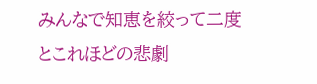みんなで知恵を絞って二度とこれほどの悲劇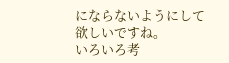にならないようにして欲しいですね。
いろいろ考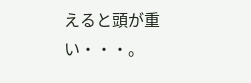えると頭が重い・・・。